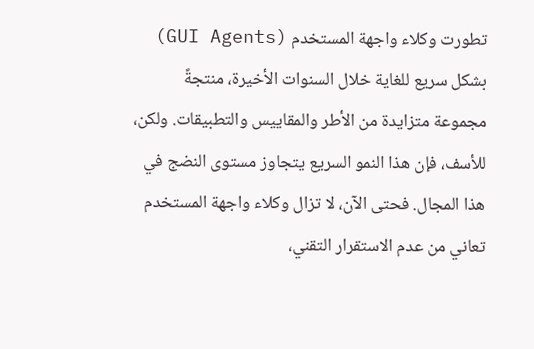تطورت وكلاء واجهة المستخدم (GUI Agents) بشكل سريع للغاية خلال السنوات الأخيرة، منتجةً مجموعة متزايدة من الأطر والمقاييس والتطبيقات. ولكن، للأسف، فإن هذا النمو السريع يتجاوز مستوى النضج في هذا المجال. فحتى الآن، لا تزال وكلاء واجهة المستخدم تعاني من عدم الاستقرار التقني،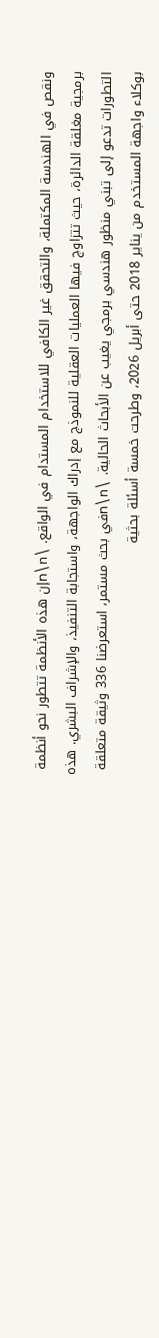ونقص في الهندسة المكتملة، والتحقق غير الكافي للاستخدام المستدام في الواقع. \n\nإن هذه الأنظمة تتطور نحو أنظمة برمجية مغلقة الدائرة، حيث تتزاوج فيها العمليات العقلية للنموذج مع إدراك الواجهة، واستجابة التنفيذ، والإشراف البشري. هذه التطورات تدعو إلى تبني منظور هندسي برمجي يغيب عن الأبحاث الحالية. \n\nفي بحث مستمر، استعرضنا 336 وثيقة متعلقة بوكلاء واجهة المستخدم من يناير 2018 حتى أبريل 2026، وطرحت خمسة أسئلة بحثية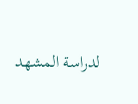لدراسة المشهد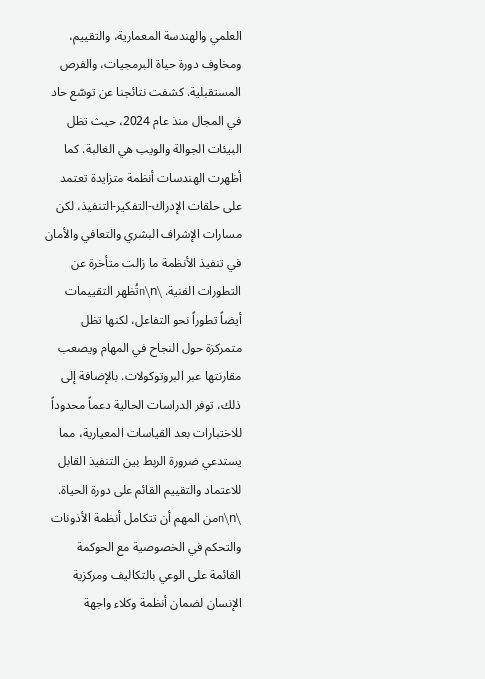العلمي والهندسة المعمارية، والتقييم، ومخاوف دورة حياة البرمجيات، والفرص المستقبلية. كشفت نتائجنا عن توسّع حاد في المجال منذ عام 2024، حيث تظل البيئات الجوالة والويب هي الغالبة. كما أظهرت الهندسات أنظمة متزايدة تعتمد على حلقات الإدراك-التفكير-التنفيذ، لكن مسارات الإشراف البشري والتعافي والأمان في تنفيذ الأنظمة ما زالت متأخرة عن التطورات الفنية. \n\nتُظهر التقييمات أيضاً تطوراً نحو التفاعل، لكنها تظل متمركزة حول النجاح في المهام ويصعب مقارنتها عبر البروتوكولات. بالإضافة إلى ذلك، توفر الدراسات الحالية دعماً محدوداً للاختبارات بعد القياسات المعيارية، مما يستدعي ضرورة الربط بين التنفيذ القابل للاعتماد والتقييم القائم على دورة الحياة. \n\nمن المهم أن تتكامل أنظمة الأذونات والتحكم في الخصوصية مع الحوكمة القائمة على الوعي بالتكاليف ومركزية الإنسان لضمان أنظمة وكلاء واجهة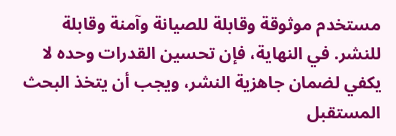مستخدم موثوقة وقابلة للصيانة وآمنة وقابلة للنشر. في النهاية، فإن تحسين القدرات وحده لا يكفي لضمان جاهزية النشر، ويجب أن يتخذ البحث المستقبل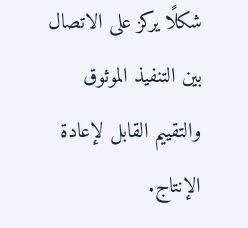شكلًا يركز على الاتصال بين التنفيذ الموثوق والتقييم القابل لإعادة الإنتاج.